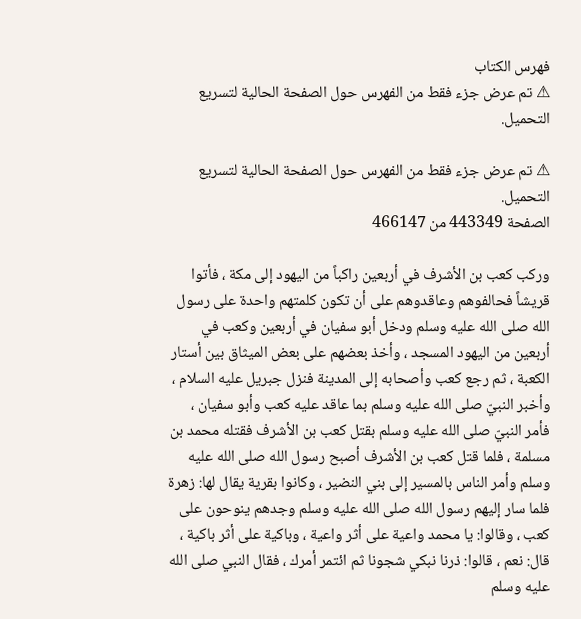فهرس الكتاب
⚠ تم عرض جزء فقط من الفهرس حول الصفحة الحالية لتسريع التحميل.

⚠ تم عرض جزء فقط من الفهرس حول الصفحة الحالية لتسريع التحميل.
الصفحة 443349 من 466147

وركب كعب بن الأشرف في أربعين راكباً من اليهود إلى مكة ، فأتوا قريشاً فحالفوهم وعاقدوهم على أن تكون كلمتهم واحدة على رسول الله صلى الله عليه وسلم ودخل أبو سفيان في أربعين وكعب في أربعين من اليهود المسجد ، وأخذ بعضهم على بعض الميثاق بين أستار الكعبة ، ثم رجع كعب وأصحابه إلى المدينة فنزل جبريل عليه السلام ، وأخبر النبيّ صلى الله عليه وسلم بما عاقد عليه كعب وأبو سفيان ، فأمر النبيّ صلى الله عليه وسلم بقتل كعب بن الأشرف فقتله محمد بن مسلمة ، فلما قتل كعب بن الأشرف أصبح رسول الله صلى الله عليه وسلم وأمر الناس بالمسير إلى بني النضير ، وكانوا بقرية يقال لها: زهرة فلما سار إليهم رسول الله صلى الله عليه وسلم وجدهم ينوحون على كعب ، وقالوا: يا محمد واعية على أثر واعية ، وباكية على أثر باكية ، قال: نعم ، قالوا: ذرنا نبكي شجونا ثم ائتمر أمرك ، فقال النبي صلى الله عليه وسلم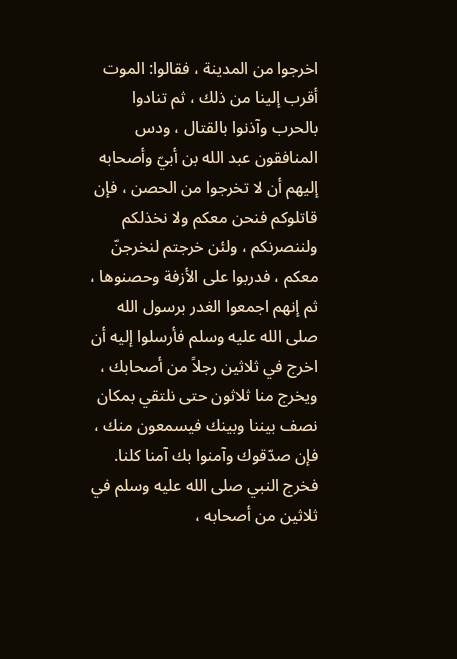اخرجوا من المدينة ، فقالوا: الموت أقرب إلينا من ذلك ، ثم تنادوا بالحرب وآذنوا بالقتال ، ودس المنافقون عبد الله بن أبيّ وأصحابه إليهم أن لا تخرجوا من الحصن ، فإن قاتلوكم فنحن معكم ولا نخذلكم ولننصرنكم ، ولئن خرجتم لنخرجنّ معكم ، فدربوا على الأزفة وحصنوها ، ثم إنهم اجمعوا الغدر برسول الله صلى الله عليه وسلم فأرسلوا إليه أن اخرج في ثلاثين رجلاً من أصحابك ، ويخرج منا ثلاثون حتى نلتقي بمكان نصف بيننا وبينك فيسمعون منك ، فإن صدّقوك وآمنوا بك آمنا كلنا. فخرج النبي صلى الله عليه وسلم في ثلاثين من أصحابه ،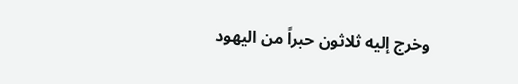وخرج إليه ثلاثون حبراً من اليهود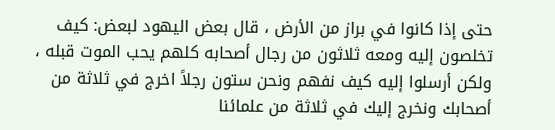حتى إذا كانوا في براز من الأرض ، قال بعض اليهود لبعض: كيف تخلصون إليه ومعه ثلاثون من رجال أصحابه كلهم يحب الموت قبله ، ولكن أرسلوا إليه كيف نفهم ونحن ستون رجلاً اخرج في ثلاثة من أصحابك ونخرج إليك في ثلاثة من علمائنا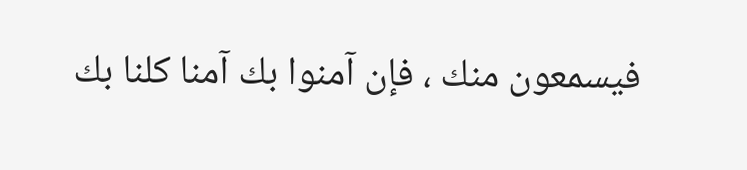فيسمعون منك ، فإن آمنوا بك آمنا كلنا بك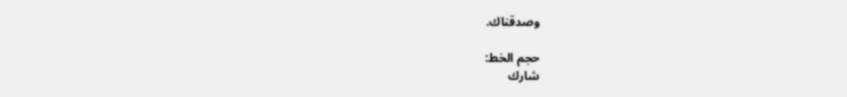وصدقناك.

حجم الخط:
شارك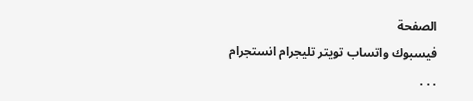الصفحة
فيسبوك واتساب تويتر تليجرام انستجرام
. . .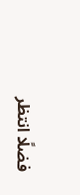فضلًا انتظر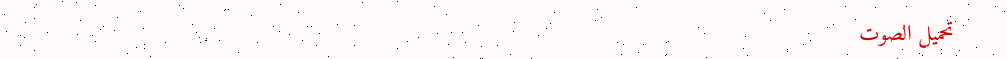تحميل الصوت